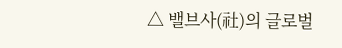△ 밸브사(社)의 글로벌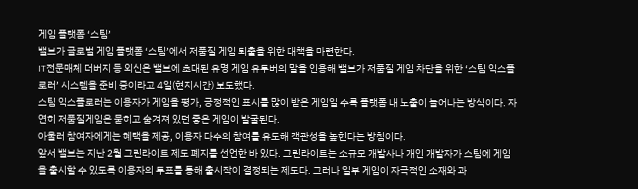게임 플랫폼 ‘스팀’
밸브가 글로벌 게임 플랫폼 ‘스팀’에서 저품질 게임 퇴출을 위한 대책을 마련한다.
IT전문매체 더버지 등 외신은 밸브에 초대된 유명 게임 유투버의 말을 인용해 밸브가 저품질 게임 차단을 위한 ‘스팀 익스플로러’ 시스템을 준비 중이라고 4일(현지시간) 보도했다.
스팀 익스플로러는 이용자가 게임을 평가, 긍정적인 표시를 많이 받은 게임일 수록 플랫폼 내 노출이 늘어나는 방식이다. 자연히 저품질게임은 묻히고 숨겨져 있던 좋은 게임이 발굴된다.
아울러 참여자에게는 혜택을 제공, 이용자 다수의 참여를 유도해 객관성을 높힌다는 방침이다.
앞서 밸브는 지난 2월 그린라이트 제도 폐지를 선언한 바 있다. 그린라이트는 소규모 개발사나 개인 개발자가 스팀에 게임을 출시할 수 있도록 이용자의 투표를 통해 출시작이 결정되는 제도다. 그러나 일부 게임이 자극적인 소재와 과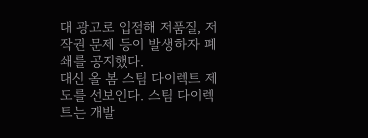대 광고로 입점해 저품질, 저작권 문제 등이 발생하자 폐쇄를 공지했다.
대신 올 봄 스팀 다이렉트 제도를 선보인다. 스팀 다이렉트는 개발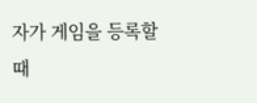자가 게임을 등록할 때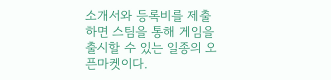소개서와 등록비를 제출하면 스팀을 통해 게임을 출시할 수 있는 일종의 오픈마켓이다.